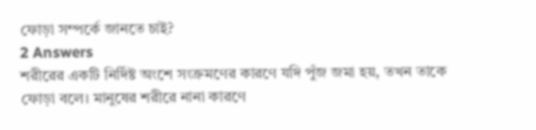ফোড়া সম্পর্কে জানতে চাই?
2 Answers
শরীরের একটি নির্দিষ্ট অংশে সংক্রমণের কারণে যদি পুঁজ জমা হয়, তখন তাকে ফোড়া বলে। মানুষের শরীরে নানা কারণে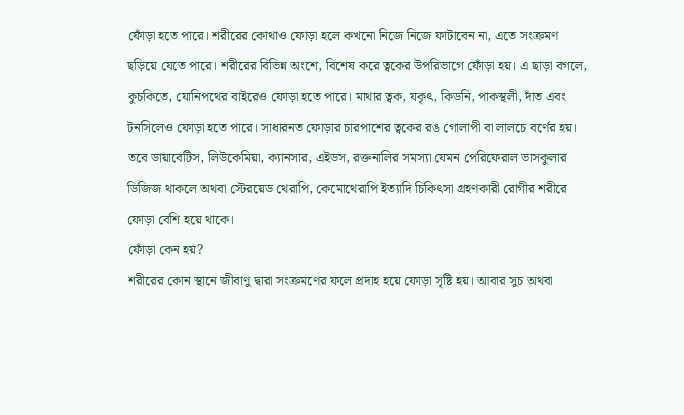ফোঁড়া হতে পারে। শরীরের কোথাও ফোড়া হলে কখনো নিজে নিজে ফাটাবেন না, এতে সংক্রমণ ছড়িয়ে যেতে পারে। শরীরের বিভিন্ন অংশে, বিশেষ করে ত্বকের উপরিভাগে ফোঁড়া হয়। এ ছাড়া বগলে, কুচকিতে, যোনিপথের বাইরেও ফোড়া হতে পারে। মাথার ত্বক, যকৃৎ, কিডনি, পাকস্থলী, দাঁত এবং টনসিলেও ফোড়া হতে পারে। সাধারনত ফোড়ার চারপাশের ত্বকের রঙ গোলাপী বা লালচে বর্ণের হয়। তবে ডায়াবেটিস, লিউকেমিয়া, ক্যানসার, এইডস, রক্তনালির সমস্যা যেমন পেরিফেরাল ভাসকুলার ডিজিজ থাকলে অথবা স্টেরয়েড থেরাপি, কেমোথেরাপি ইত্যাদি চিকিৎসা গ্রহণকারী রোগীর শরীরে ফোড়া বেশি হয়ে থাকে।
ফোঁড়া কেন হয়?
শরীরের কোন স্থানে জীবাণু দ্বারা সংক্রমণের ফলে প্রদাহ হয়ে ফোড়া সৃষ্টি হয়। আবার সুচ অথবা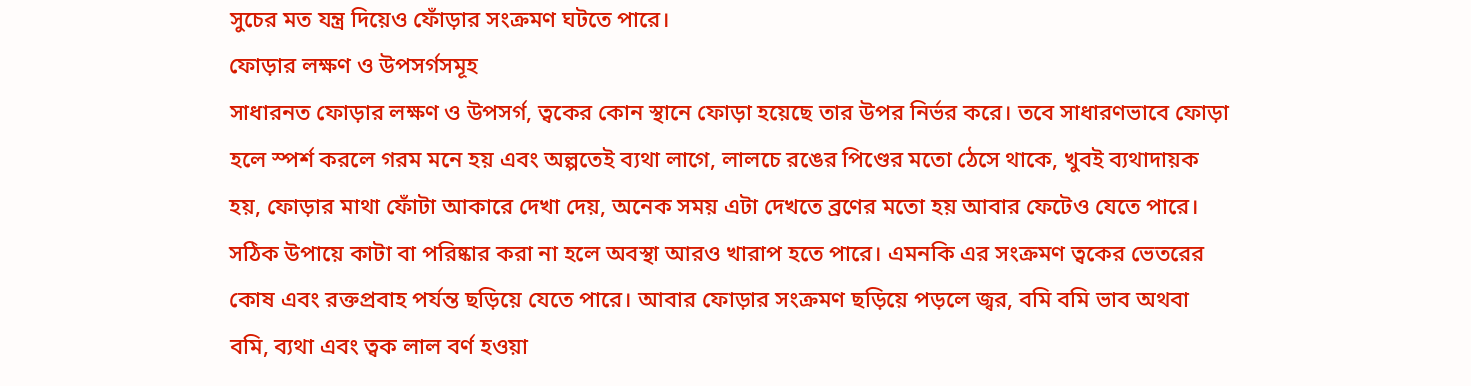সুচের মত যন্ত্র দিয়েও ফোঁড়ার সংক্রমণ ঘটতে পারে।
ফোড়ার লক্ষণ ও উপসর্গসমূহ
সাধারনত ফোড়ার লক্ষণ ও উপসর্গ, ত্বকের কোন স্থানে ফোড়া হয়েছে তার উপর নির্ভর করে। তবে সাধারণভাবে ফোড়া হলে স্পর্শ করলে গরম মনে হয় এবং অল্পতেই ব্যথা লাগে, লালচে রঙের পিণ্ডের মতো ঠেসে থাকে, খুবই ব্যথাদায়ক হয়, ফোড়ার মাথা ফোঁটা আকারে দেখা দেয়, অনেক সময় এটা দেখতে ব্রণের মতো হয় আবার ফেটেও যেতে পারে।
সঠিক উপায়ে কাটা বা পরিষ্কার করা না হলে অবস্থা আরও খারাপ হতে পারে। এমনকি এর সংক্রমণ ত্বকের ভেতরের কোষ এবং রক্তপ্রবাহ পর্যন্ত ছড়িয়ে যেতে পারে। আবার ফোড়ার সংক্রমণ ছড়িয়ে পড়লে জ্বর, বমি বমি ভাব অথবা বমি, ব্যথা এবং ত্বক লাল বর্ণ হওয়া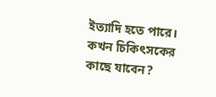ইত্যাদি হতে পারে।
কখন চিকিৎসকের কাছে যাবেন?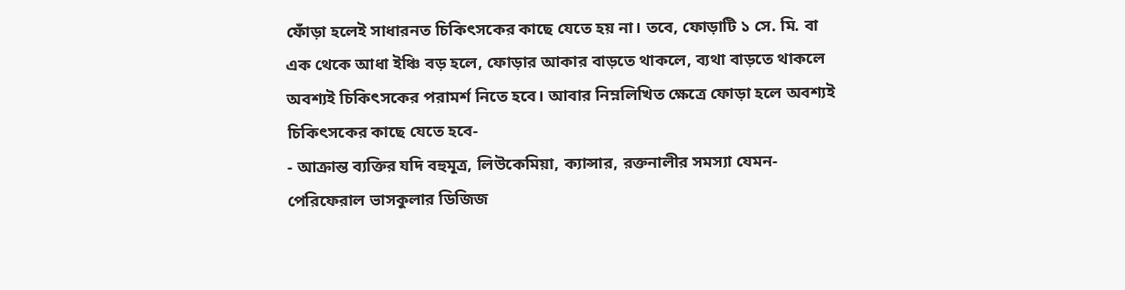ফোঁড়া হলেই সাধারনত চিকিৎসকের কাছে যেতে হয় না। তবে, ফোড়াটি ১ সে. মি. বা এক থেকে আধা ইঞ্চি বড় হলে, ফোড়ার আকার বাড়তে থাকলে, ব্যথা বাড়তে থাকলে অবশ্যই চিকিৎসকের পরামর্শ নিতে হবে। আবার নিম্নলিখিত ক্ষেত্রে ফোড়া হলে অবশ্যই চিকিৎসকের কাছে যেতে হবে-
- আক্রান্ত ব্যক্তির যদি বহুমূত্র, লিউকেমিয়া, ক্যান্সার, রক্তনালীর সমস্যা যেমন-পেরিফেরাল ভাসকুলার ডিজিজ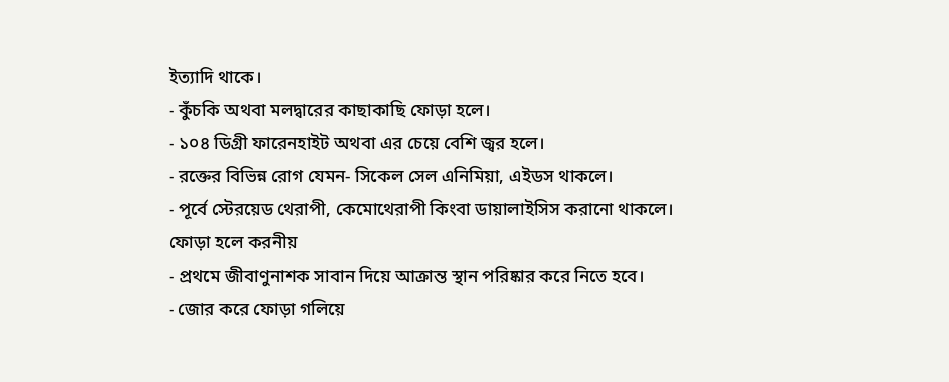ইত্যাদি থাকে।
- কুঁচকি অথবা মলদ্বারের কাছাকাছি ফোড়া হলে।
- ১০৪ ডিগ্রী ফারেনহাইট অথবা এর চেয়ে বেশি জ্বর হলে।
- রক্তের বিভিন্ন রোগ যেমন- সিকেল সেল এনিমিয়া, এইডস থাকলে।
- পূর্বে স্টেরয়েড থেরাপী, কেমোথেরাপী কিংবা ডায়ালাইসিস করানো থাকলে।
ফোড়া হলে করনীয়
- প্রথমে জীবাণুনাশক সাবান দিয়ে আক্রান্ত স্থান পরিষ্কার করে নিতে হবে।
- জোর করে ফোড়া গলিয়ে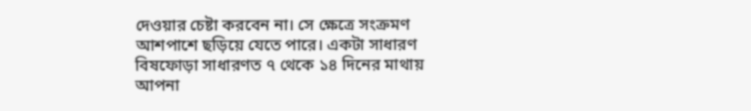দেওয়ার চেষ্টা করবেন না। সে ক্ষেত্রে সংক্রমণ আশপাশে ছড়িয়ে যেতে পারে। একটা সাধারণ বিষফোড়া সাধারণত ৭ থেকে ১৪ দিনের মাথায় আপনা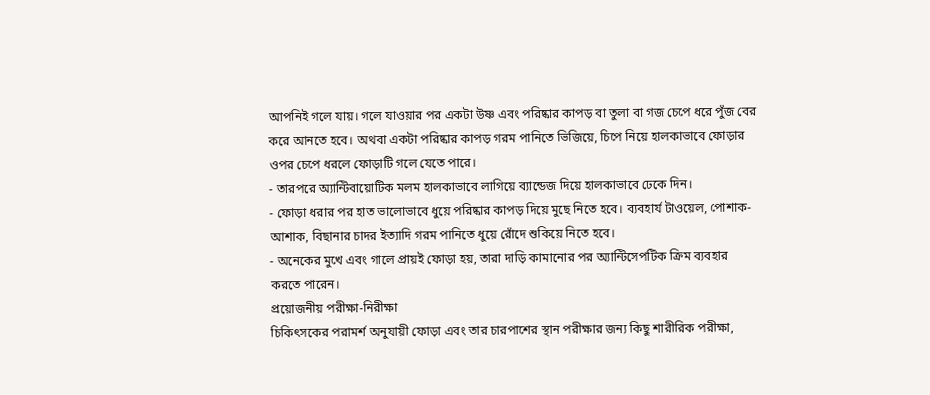আপনিই গলে যায়। গলে যাওয়ার পর একটা উষ্ণ এবং পরিষ্কার কাপড় বা তুলা বা গজ চেপে ধরে পুঁজ বের করে আনতে হবে। অথবা একটা পরিষ্কার কাপড় গরম পানিতে ভিজিয়ে, চিপে নিয়ে হালকাভাবে ফোড়ার ওপর চেপে ধরলে ফোড়াটি গলে যেতে পারে।
- তারপরে অ্যান্টিবায়োটিক মলম হালকাভাবে লাগিয়ে ব্যান্ডেজ দিয়ে হালকাভাবে ঢেকে দিন।
- ফোড়া ধরার পর হাত ভালোভাবে ধুয়ে পরিষ্কার কাপড় দিয়ে মুছে নিতে হবে। ব্যবহার্য টাওয়েল, পোশাক-আশাক, বিছানার চাদর ইত্যাদি গরম পানিতে ধুয়ে রোঁদে শুকিয়ে নিতে হবে।
- অনেকের মুখে এবং গালে প্রায়ই ফোড়া হয়, তারা দাড়ি কামানোর পর অ্যান্টিসেপটিক ক্রিম ব্যবহার করতে পারেন।
প্রয়োজনীয় পরীক্ষা-নিরীক্ষা
চিকিৎসকের পরামর্শ অনুযায়ী ফোড়া এবং তার চারপাশের স্থান পরীক্ষার জন্য কিছু শারীরিক পরীক্ষা,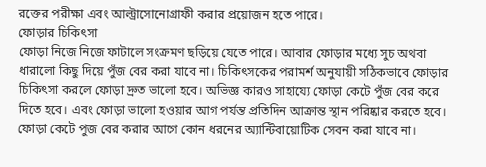রক্তের পরীক্ষা এবং আল্ট্রাসোনোগ্রাফী করার প্রয়োজন হতে পারে।
ফোড়ার চিকিৎসা
ফোড়া নিজে নিজে ফাটালে সংক্রমণ ছড়িয়ে যেতে পারে। আবার ফোড়ার মধ্যে সুচ অথবা ধারালো কিছু দিয়ে পুঁজ বের করা যাবে না। চিকিৎসকের পরামর্শ অনুযায়ী সঠিকভাবে ফোড়ার চিকিৎসা করলে ফোড়া দ্রুত ভালো হবে। অভিজ্ঞ কারও সাহায্যে ফোড়া কেটে পুঁজ বের করে দিতে হবে। এবং ফোড়া ভালো হওয়ার আগ পর্যন্ত প্রতিদিন আক্রান্ত স্থান পরিষ্কার করতে হবে। ফোড়া কেটে পুজ বের করার আগে কোন ধরনের অ্যান্টিবায়োটিক সেবন করা যাবে না।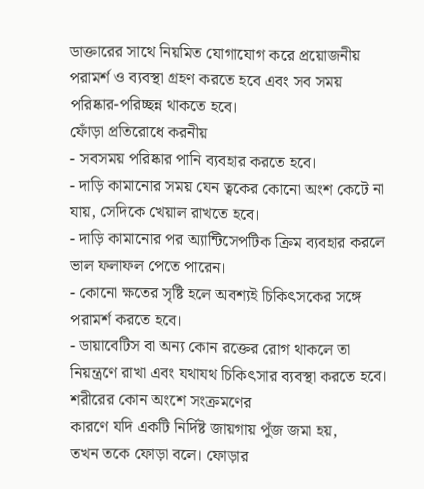ডাক্তারের সাথে নিয়মিত যোগাযোগ করে প্রয়োজনীয় পরামর্শ ও ব্যবস্থা গ্রহণ করতে হবে এবং সব সময় পরিষ্কার-পরিচ্ছন্ন থাকতে হবে।
ফোঁড়া প্রতিরোধে করনীয়
- সবসময় পরিষ্কার পানি ব্যবহার করতে হবে।
- দাড়ি কামানোর সময় যেন ত্বকের কোনো অংশ কেটে না যায়, সেদিকে খেয়াল রাখতে হবে।
- দাড়ি কামানোর পর অ্যান্টিসেপটিক ক্রিম ব্যবহার করলে ভাল ফলাফল পেতে পারেন।
- কোনো ক্ষতের সৃষ্টি হলে অবশ্যই চিকিৎসকের সঙ্গে পরামর্শ করতে হবে।
- ডায়াবেটিস বা অন্য কোন রক্তের রোগ থাকলে তা নিয়ন্ত্রণে রাখা এবং যথাযথ চিকিৎসার ব্যবস্থা করতে হবে।
শরীরের কোন অংশে সংক্রমণের
কারণে যদি একটি নির্দিষ্ট জায়গায় পুঁজ জমা হয়,
তখন তকে ফোড়া বলে। ফোড়ার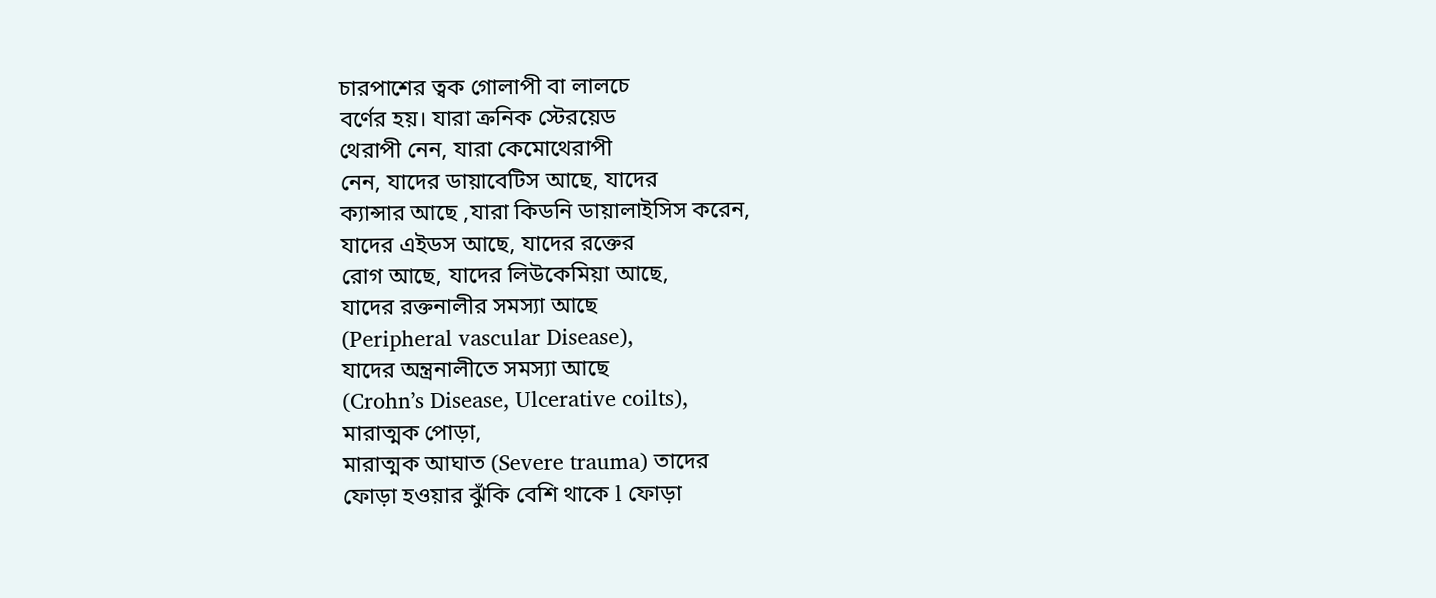চারপাশের ত্বক গোলাপী বা লালচে
বর্ণের হয়। যারা ক্রনিক স্টেরয়েড
থেরাপী নেন, যারা কেমোথেরাপী
নেন, যাদের ডায়াবেটিস আছে, যাদের
ক্যান্সার আছে ,যারা কিডনি ডায়ালাইসিস করেন,
যাদের এইডস আছে, যাদের রক্তের
রোগ আছে, যাদের লিউকেমিয়া আছে,
যাদের রক্তনালীর সমস্যা আছে
(Peripheral vascular Disease),
যাদের অন্ত্রনালীতে সমস্যা আছে
(Crohn’s Disease, Ulcerative coilts),
মারাত্মক পোড়া,
মারাত্মক আঘাত (Severe trauma) তাদের
ফোড়া হওয়ার ঝুঁকি বেশি থাকে l ফোড়া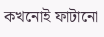কখনোই ফাটানো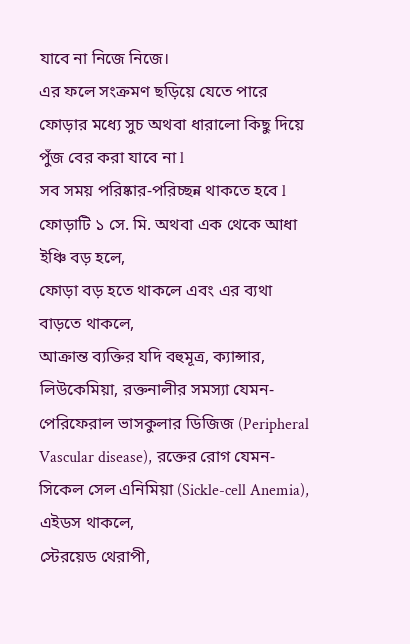যাবে না নিজে নিজে।
এর ফলে সংক্রমণ ছড়িয়ে যেতে পারে
ফোড়ার মধ্যে সুচ অথবা ধারালো কিছু দিয়ে
পুঁজ বের করা যাবে না l
সব সময় পরিষ্কার-পরিচ্ছন্ন থাকতে হবে l
ফোড়াটি ১ সে. মি. অথবা এক থেকে আধা
ইঞ্চি বড় হলে,
ফোড়া বড় হতে থাকলে এবং এর ব্যথা
বাড়তে থাকলে,
আক্রান্ত ব্যক্তির যদি বহুমূত্র, ক্যান্সার,
লিউকেমিয়া, রক্তনালীর সমস্যা যেমন-
পেরিফেরাল ভাসকুলার ডিজিজ (Peripheral
Vascular disease), রক্তের রোগ যেমন-
সিকেল সেল এনিমিয়া (Sickle-cell Anemia),
এইডস থাকলে,
স্টেরয়েড থেরাপী,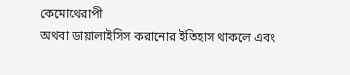কেমোথেরাপী
অথবা ডায়ালাইসিস করানোর ইতিহাস থাকলে এবং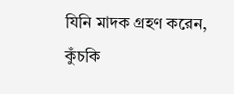যিনি মাদক গ্রহণ করেন,
কুঁচকি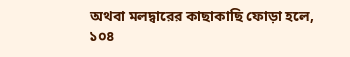অথবা মলদ্বারের কাছাকাছি ফোড়া হলে,
১০৪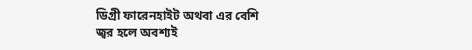ডিগ্রী ফারেনহাইট অথবা এর বেশি
জ্বর হলে অবশ্যই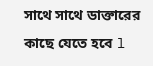সাথে সাথে ডাক্তারের
কাছে যেতে হবে l